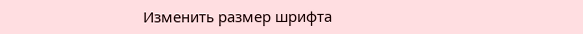Изменить размер шрифта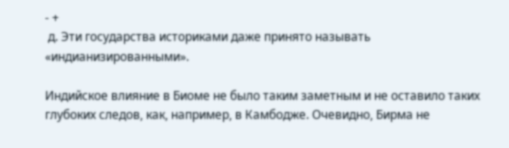- +
 д. Эти государства историками даже принято называть «индианизированными».

Индийское влияние в Биоме не было таким заметным и не оставило таких глубоких следов, как, например, в Камбодже. Очевидно, Бирма не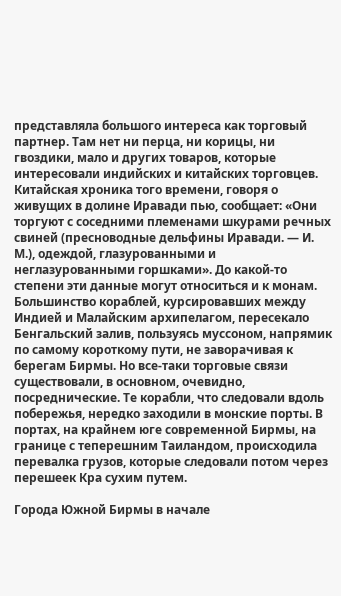представляла большого интереса как торговый партнер. Там нет ни перца, ни корицы, ни гвоздики, мало и других товаров, которые интересовали индийских и китайских торговцев. Китайская хроника того времени, говоря о живущих в долине Иравади пью, сообщает: «Они торгуют с соседними племенами шкурами речных свиней (пресноводные дельфины Иравади. — И. М.), одеждой, глазурованными и неглазурованными горшками». До какой-то степени эти данные могут относиться и к монам. Большинство кораблей, курсировавших между Индией и Малайским архипелагом, пересекало Бенгальский залив, пользуясь муссоном, напрямик по самому короткому пути, не заворачивая к берегам Бирмы. Но все-таки торговые связи существовали, в основном, очевидно, посреднические. Те корабли, что следовали вдоль побережья, нередко заходили в монские порты. В портах, на крайнем юге современной Бирмы, на границе с теперешним Таиландом, происходила перевалка грузов, которые следовали потом через перешеек Кра сухим путем.

Города Южной Бирмы в начале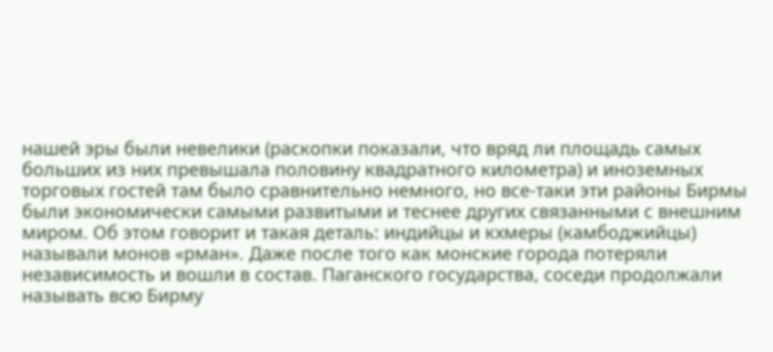нашей эры были невелики (раскопки показали, что вряд ли площадь самых больших из них превышала половину квадратного километра) и иноземных торговых гостей там было сравнительно немного, но все-таки эти районы Бирмы были экономически самыми развитыми и теснее других связанными с внешним миром. Об этом говорит и такая деталь: индийцы и кхмеры (камбоджийцы) называли монов «рман». Даже после того как монские города потеряли независимость и вошли в состав. Паганского государства, соседи продолжали называть всю Бирму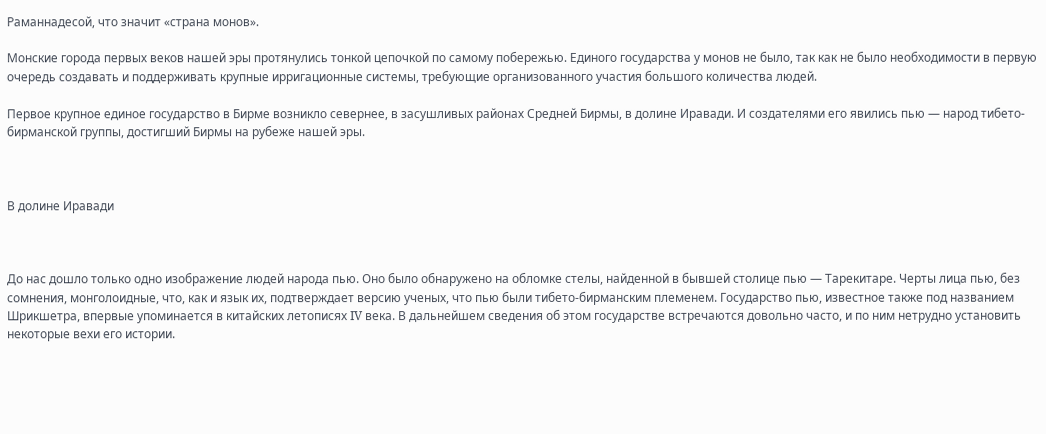Раманнадесой, что значит «страна монов».

Монские города первых веков нашей эры протянулись тонкой цепочкой по самому побережью. Единого государства у монов не было, так как не было необходимости в первую очередь создавать и поддерживать крупные ирригационные системы, требующие организованного участия большого количества людей.

Первое крупное единое государство в Бирме возникло севернее, в засушливых районах Средней Бирмы, в долине Иравади. И создателями его явились пью — народ тибето-бирманской группы, достигший Бирмы на рубеже нашей эры.



В долине Иравади



До нас дошло только одно изображение людей народа пью. Оно было обнаружено на обломке стелы, найденной в бывшей столице пью — Тарекитаре. Черты лица пью, без сомнения, монголоидные, что, как и язык их, подтверждает версию ученых, что пью были тибето-бирманским племенем. Государство пью, известное также под названием Шрикшетра, впервые упоминается в китайских летописях IV века. В дальнейшем сведения об этом государстве встречаются довольно часто, и по ним нетрудно установить некоторые вехи его истории.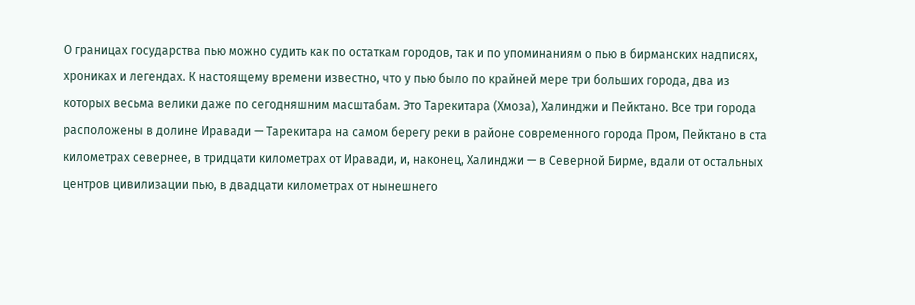О границах государства пью можно судить как по остаткам городов, так и по упоминаниям о пью в бирманских надписях, хрониках и легендах. К настоящему времени известно, что у пью было по крайней мере три больших города, два из которых весьма велики даже по сегодняшним масштабам. Это Тарекитара (Хмоза), Халинджи и Пейктано. Все три города расположены в долине Иравади — Тарекитара на самом берегу реки в районе современного города Пром, Пейктано в ста километрах севернее, в тридцати километрах от Иравади, и, наконец, Халинджи — в Северной Бирме, вдали от остальных центров цивилизации пью, в двадцати километрах от нынешнего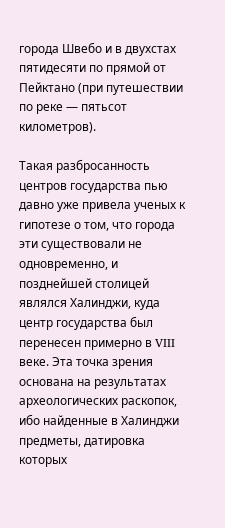города Швебо и в двухстах пятидесяти по прямой от Пейктано (при путешествии по реке — пятьсот километров).

Такая разбросанность центров государства пью давно уже привела ученых к гипотезе о том, что города эти существовали не одновременно, и позднейшей столицей являлся Халинджи, куда центр государства был перенесен примерно в VIII веке. Эта точка зрения основана на результатах археологических раскопок, ибо найденные в Халинджи предметы, датировка которых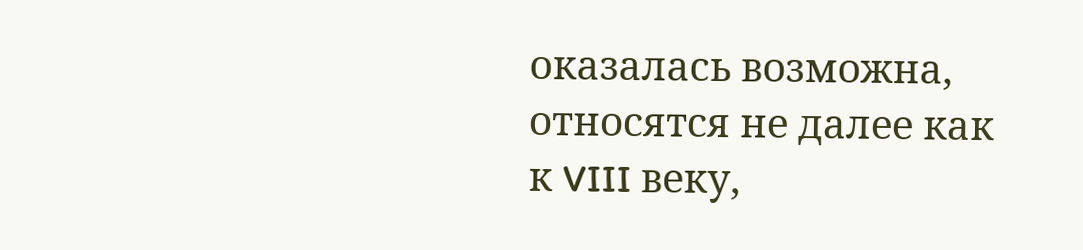оказалась возможна, относятся не далее как к VIII веку,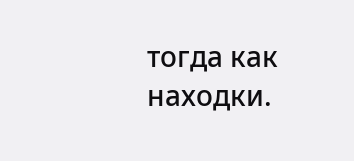тогда как находки.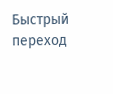Быстрый переход